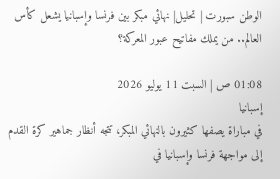الوطن سبورت | تحليل| نهائي مبكر بين فرنسا وإسبانيا يشعل كأس العالم.. من يملك مفاتيح عبور المعركة؟

01:08 ص | السبت 11 يوليو 2026
إسبانيا
في مباراة يصفها كثيرون بالنهائي المبكر، تتجه أنظار جماهير كرة القدم إلى مواجهة فرنسا وإسبانيا في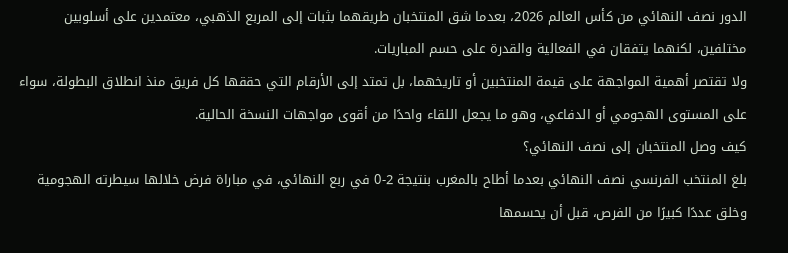الدور نصف النهائي من كأس العالم 2026، بعدما شق المنتخبان طريقهما بثبات إلى المربع الذهبي، معتمدين على أسلوبين مختلفين، لكنهما يتفقان في الفعالية والقدرة على حسم المباريات.
ولا تقتصر أهمية المواجهة على قيمة المنتخبين أو تاريخهما، بل تمتد إلى الأرقام التي حققها كل فريق منذ انطلاق البطولة، سواء على المستوى الهجومي أو الدفاعي، وهو ما يجعل اللقاء واحدًا من أقوى مواجهات النسخة الحالية.
كيف وصل المنتخبان إلى نصف النهائي؟
بلغ المنتخب الفرنسي نصف النهائي بعدما أطاح بالمغرب بنتيجة 2-0 في ربع النهائي، في مباراة فرض خلالها سيطرته الهجومية وخلق عددًا كبيرًا من الفرص، قبل أن يحسمها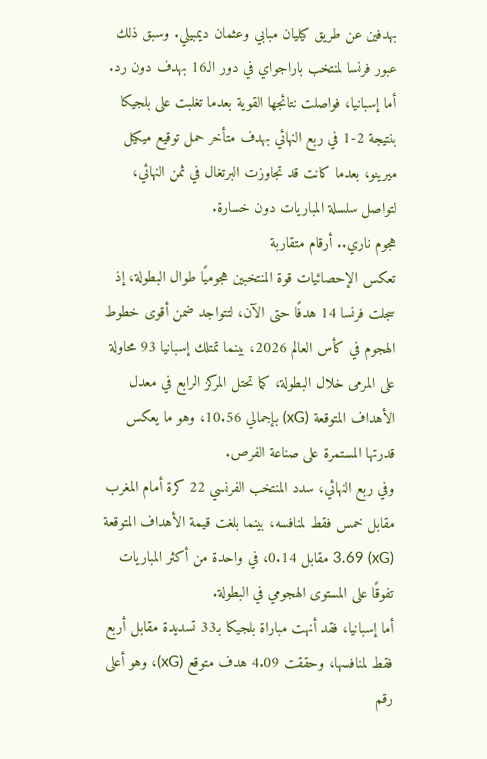بهدفين عن طريق كيليان مبابي وعثمان ديمبيلي. وسبق ذلك عبور فرنسا لمنتخب باراجواي في دور الـ16 بهدف دون رد.
أما إسبانيا، فواصلت نتائجها القوية بعدما تغلبت على بلجيكا بنتيجة 2-1 في ربع النهائي بهدف متأخر حمل توقيع ميكيل ميرينو، بعدما كانت قد تجاوزت البرتغال في ثمن النهائي، لتواصل سلسلة المباريات دون خسارة.
هجوم ناري.. أرقام متقاربة
تعكس الإحصائيات قوة المنتخبين هجوميًا طوال البطولة، إذ سجلت فرنسا 14 هدفًا حتى الآن، لتتواجد ضمن أقوى خطوط الهجوم في كأس العالم 2026، بينما تمتلك إسبانيا 93 محاولة على المرمى خلال البطولة، كما تحتل المركز الرابع في معدل الأهداف المتوقعة (xG) بإجمالي 10.56، وهو ما يعكس قدرتها المستمرة على صناعة الفرص.
وفي ربع النهائي، سدد المنتخب الفرنسي 22 كرة أمام المغرب مقابل خمس فقط لمنافسه، بينما بلغت قيمة الأهداف المتوقعة (xG) 3.69 مقابل 0.14، في واحدة من أكثر المباريات تفوقًا على المستوى الهجومي في البطولة.
أما إسبانيا، فقد أنهت مباراة بلجيكا بـ33 تسديدة مقابل أربع فقط لمنافسها، وحققت 4.09 هدف متوقع (xG)، وهو أعلى رقم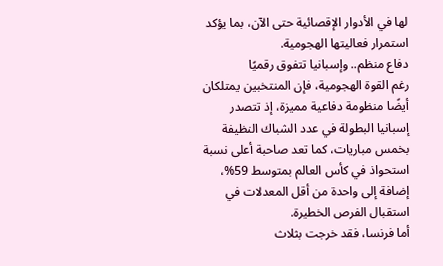لها في الأدوار الإقصائية حتى الآن، بما يؤكد استمرار فعاليتها الهجومية.
دفاع منظم.. وإسبانيا تتفوق رقميًا
رغم القوة الهجومية، فإن المنتخبين يمتلكان أيضًا منظومة دفاعية مميزة، إذ تتصدر إسبانيا البطولة في عدد الشباك النظيفة بخمس مباريات، كما تعد صاحبة أعلى نسبة استحواذ في كأس العالم بمتوسط 59%، إضافة إلى واحدة من أقل المعدلات في استقبال الفرص الخطيرة.
أما فرنسا، فقد خرجت بثلاث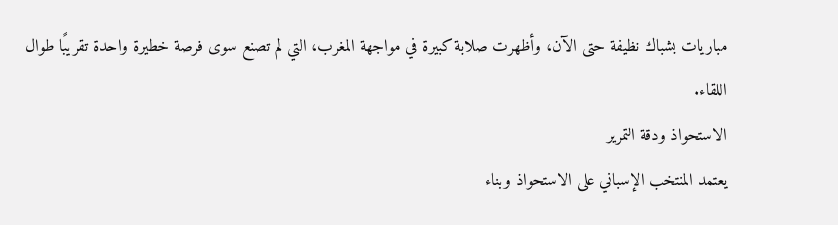مباريات بشباك نظيفة حتى الآن، وأظهرت صلابة كبيرة في مواجهة المغرب، التي لم تصنع سوى فرصة خطيرة واحدة تقريبًا طوال اللقاء.
الاستحواذ ودقة التمرير
يعتمد المنتخب الإسباني على الاستحواذ وبناء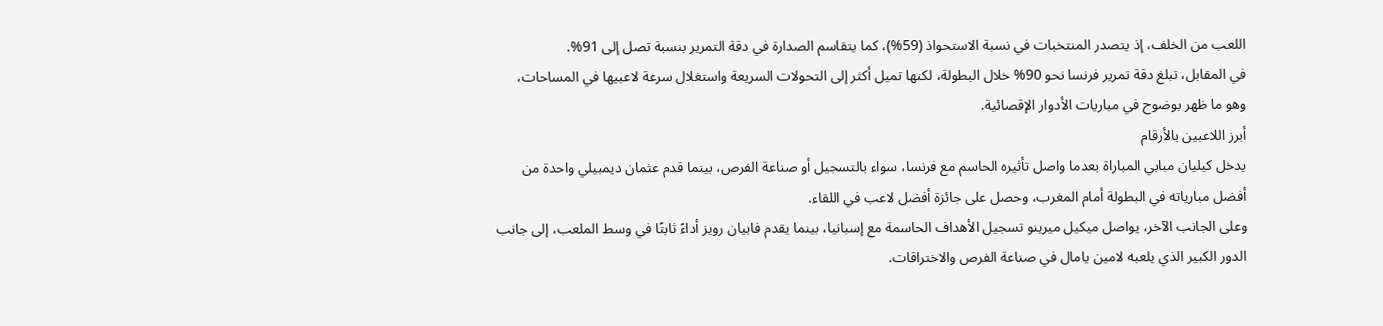اللعب من الخلف، إذ يتصدر المنتخبات في نسبة الاستحواذ (59%)، كما يتقاسم الصدارة في دقة التمرير بنسبة تصل إلى 91%.
في المقابل، تبلغ دقة تمرير فرنسا نحو 90% خلال البطولة، لكنها تميل أكثر إلى التحولات السريعة واستغلال سرعة لاعبيها في المساحات، وهو ما ظهر بوضوح في مباريات الأدوار الإقصائية.
أبرز اللاعبين بالأرقام
يدخل كيليان مبابي المباراة بعدما واصل تأثيره الحاسم مع فرنسا، سواء بالتسجيل أو صناعة الفرص، بينما قدم عثمان ديمبيلي واحدة من أفضل مبارياته في البطولة أمام المغرب، وحصل على جائزة أفضل لاعب في اللقاء.
وعلى الجانب الآخر، يواصل ميكيل ميرينو تسجيل الأهداف الحاسمة مع إسبانيا، بينما يقدم فابيان رويز أداءً ثابتًا في وسط الملعب، إلى جانب الدور الكبير الذي يلعبه لامين يامال في صناعة الفرص والاختراقات.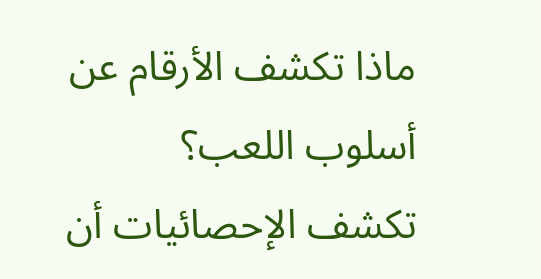ماذا تكشف الأرقام عن أسلوب اللعب؟
تكشف الإحصائيات أن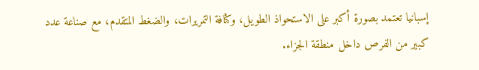إسبانيا تعتمد بصورة أكبر على الاستحواذ الطويل، وكثافة التمريرات، والضغط المتقدم، مع صناعة عدد كبير من الفرص داخل منطقة الجزاء.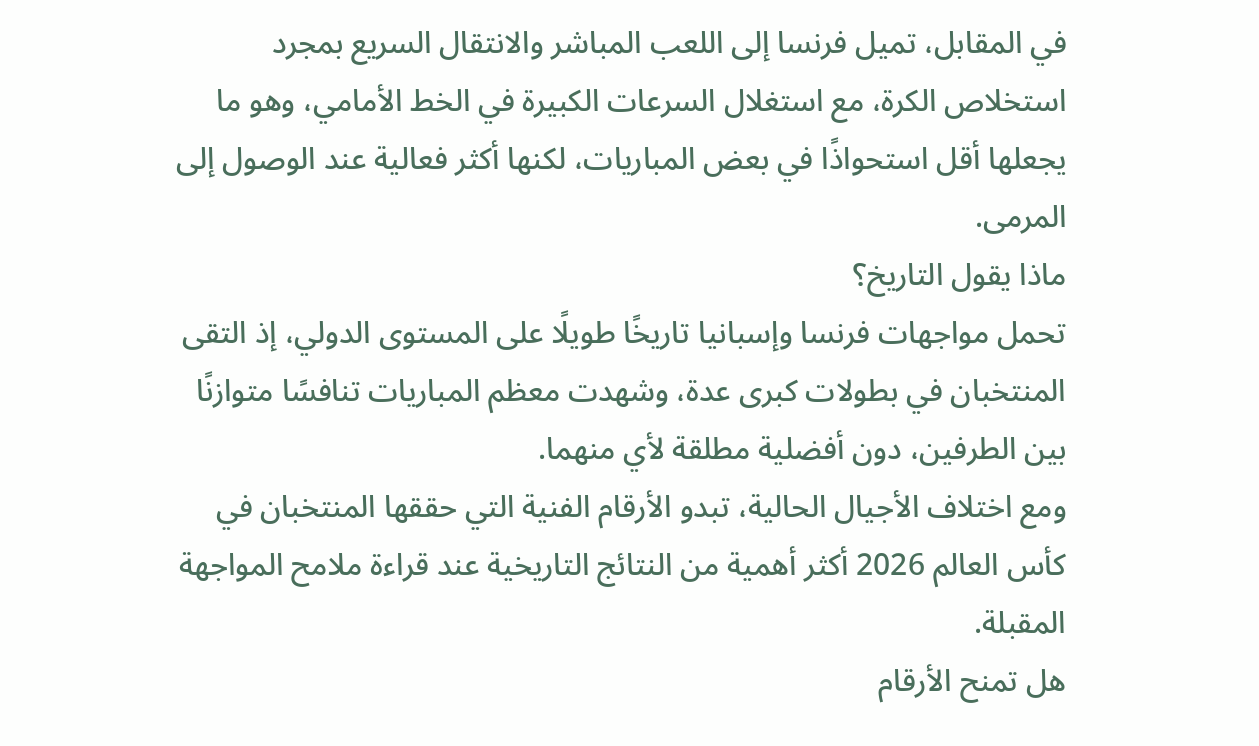في المقابل، تميل فرنسا إلى اللعب المباشر والانتقال السريع بمجرد استخلاص الكرة، مع استغلال السرعات الكبيرة في الخط الأمامي، وهو ما يجعلها أقل استحواذًا في بعض المباريات، لكنها أكثر فعالية عند الوصول إلى المرمى.
ماذا يقول التاريخ؟
تحمل مواجهات فرنسا وإسبانيا تاريخًا طويلًا على المستوى الدولي، إذ التقى المنتخبان في بطولات كبرى عدة، وشهدت معظم المباريات تنافسًا متوازنًا بين الطرفين، دون أفضلية مطلقة لأي منهما.
ومع اختلاف الأجيال الحالية، تبدو الأرقام الفنية التي حققها المنتخبان في كأس العالم 2026 أكثر أهمية من النتائج التاريخية عند قراءة ملامح المواجهة المقبلة.
هل تمنح الأرقام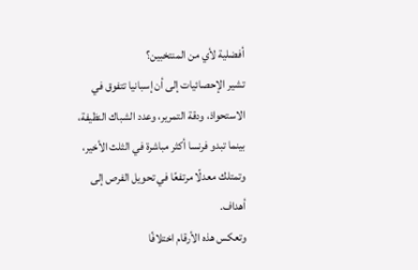أفضلية لأي من المنتخبين؟
تشير الإحصائيات إلى أن إسبانيا تتفوق في الاستحواذ، ودقة التمرير، وعدد الشباك النظيفة، بينما تبدو فرنسا أكثر مباشرة في الثلث الأخير، وتمتلك معدلًا مرتفعًا في تحويل الفرص إلى أهداف.
وتعكس هذه الأرقام اختلافًا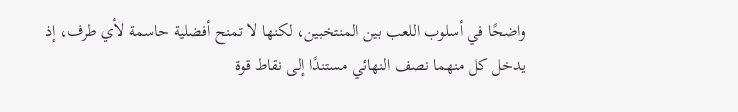واضحًا في أسلوب اللعب بين المنتخبين، لكنها لا تمنح أفضلية حاسمة لأي طرف، إذ يدخل كل منهما نصف النهائي مستندًا إلى نقاط قوة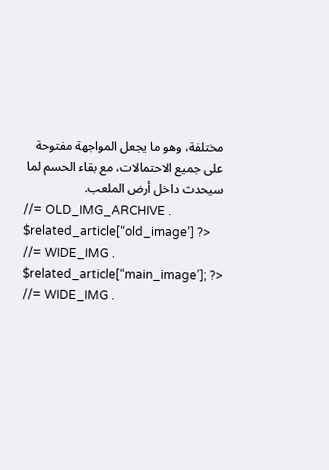مختلفة، وهو ما يجعل المواجهة مفتوحة على جميع الاحتمالات، مع بقاء الحسم لما سيحدث داخل أرض الملعب.
//= OLD_IMG_ARCHIVE . $related_article[“old_image’] ?>
//= WIDE_IMG . $related_article[“main_image’]; ?>
//= WIDE_IMG .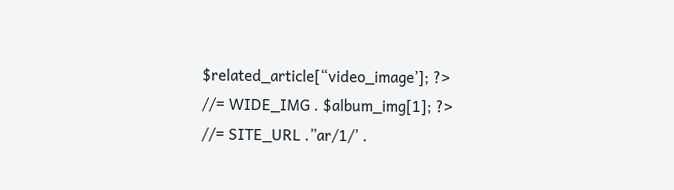$related_article[“video_image’]; ?>
//= WIDE_IMG . $album_img[1]; ?>
//= SITE_URL .”ar/1/’ .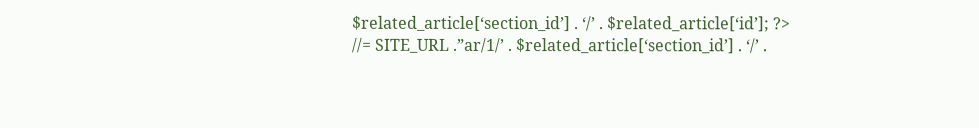$related_article[‘section_id’] . ‘/’ . $related_article[‘id’]; ?>
//= SITE_URL .”ar/1/’ . $related_article[‘section_id’] . ‘/’ .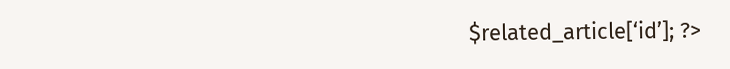$related_article[‘id’]; ?>